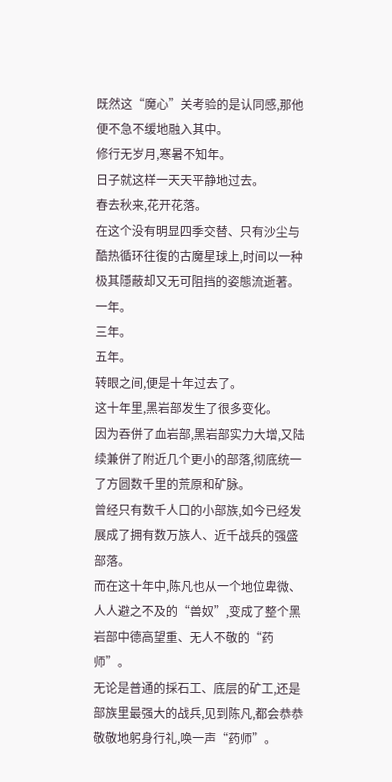既然这“魔心”关考验的是认同感,那他便不急不缓地融入其中。
修行无岁月,寒暑不知年。
日子就这样一天天平静地过去。
春去秋来,花开花落。
在这个没有明显四季交替、只有沙尘与酷热循环往復的古魔星球上,时间以一种极其隱蔽却又无可阻挡的姿態流逝著。
一年。
三年。
五年。
转眼之间,便是十年过去了。
这十年里,黑岩部发生了很多变化。
因为吞併了血岩部,黑岩部实力大增,又陆续兼併了附近几个更小的部落,彻底统一了方圆数千里的荒原和矿脉。
曾经只有数千人口的小部族,如今已经发展成了拥有数万族人、近千战兵的强盛部落。
而在这十年中,陈凡也从一个地位卑微、人人避之不及的“兽奴”,变成了整个黑岩部中德高望重、无人不敬的“药师”。
无论是普通的採石工、底层的矿工,还是部族里最强大的战兵,见到陈凡,都会恭恭敬敬地躬身行礼,唤一声“药师”。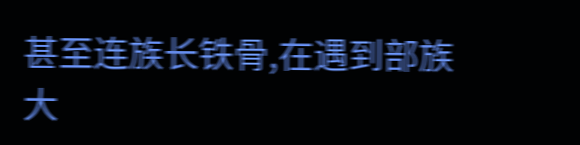甚至连族长铁骨,在遇到部族大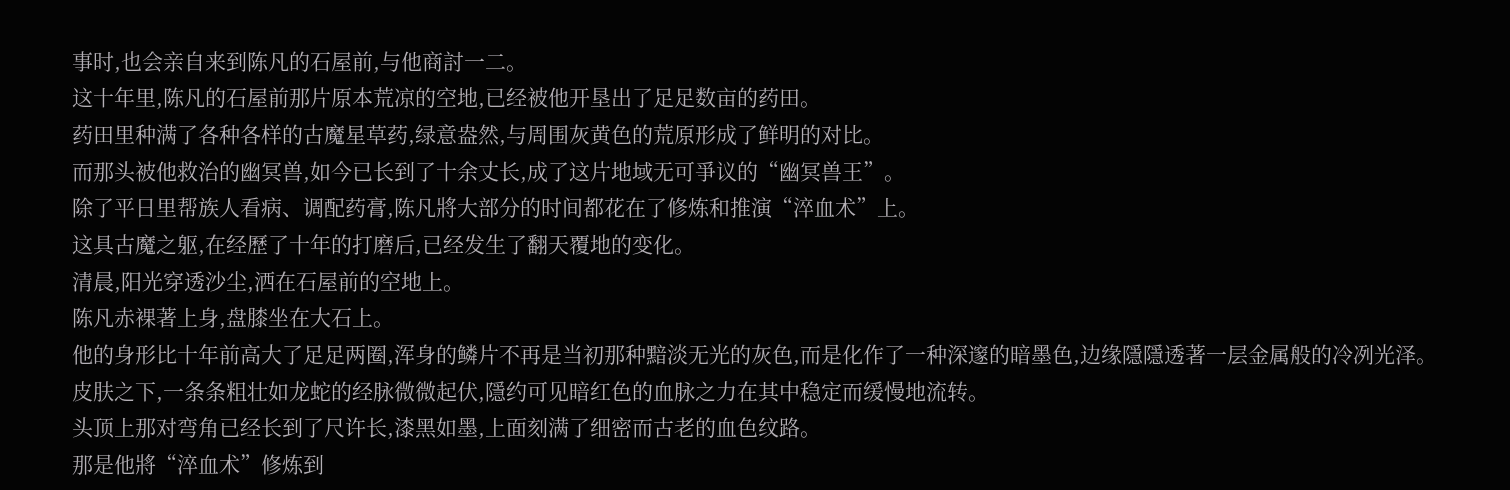事时,也会亲自来到陈凡的石屋前,与他商討一二。
这十年里,陈凡的石屋前那片原本荒凉的空地,已经被他开垦出了足足数亩的药田。
药田里种满了各种各样的古魔星草药,绿意盎然,与周围灰黄色的荒原形成了鲜明的对比。
而那头被他救治的幽冥兽,如今已长到了十余丈长,成了这片地域无可爭议的“幽冥兽王”。
除了平日里帮族人看病、调配药膏,陈凡將大部分的时间都花在了修炼和推演“淬血术”上。
这具古魔之躯,在经歷了十年的打磨后,已经发生了翻天覆地的变化。
清晨,阳光穿透沙尘,洒在石屋前的空地上。
陈凡赤裸著上身,盘膝坐在大石上。
他的身形比十年前高大了足足两圈,浑身的鳞片不再是当初那种黯淡无光的灰色,而是化作了一种深邃的暗墨色,边缘隱隱透著一层金属般的冷冽光泽。
皮肤之下,一条条粗壮如龙蛇的经脉微微起伏,隱约可见暗红色的血脉之力在其中稳定而缓慢地流转。
头顶上那对弯角已经长到了尺许长,漆黑如墨,上面刻满了细密而古老的血色纹路。
那是他將“淬血术”修炼到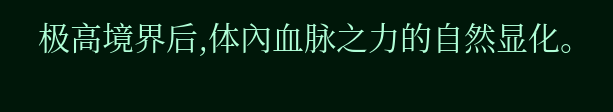极高境界后,体內血脉之力的自然显化。